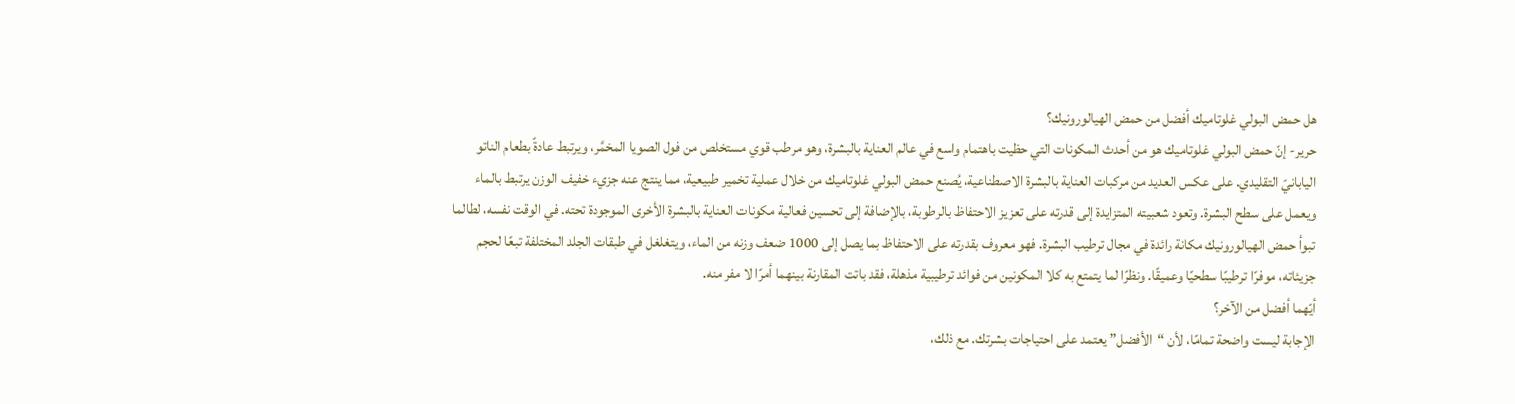هل حمض البولي غلوتاميك أفضل من حمض الهيالورونيك؟
حرير- إنّ حمض البولي غلوتاميك هو من أحدث المكونات التي حظيت باهتمام واسع في عالم العناية بالبشرة، وهو مرطب قوي مستخلص من فول الصويا المخمَّر، ويرتبط عادةً بطعام الناتو اليابانيّ التقليدي. على عكس العديد من مركبات العناية بالبشرة الاصطناعية، يُصنع حمض البولي غلوتاميك من خلال عملية تخمير طبيعية، مما ينتج عنه جزيء خفيف الوزن يرتبط بالماء ويعمل على سطح البشرة. وتعود شعبيته المتزايدة إلى قدرته على تعزيز الاحتفاظ بالرطوبة، بالإضافة إلى تحسين فعالية مكونات العناية بالبشرة الأخرى الموجودة تحته. في الوقت نفسه، لطالما تبوأ حمض الهيالورونيك مكانة رائدة في مجال ترطيب البشرة. فهو معروف بقدرته على الاحتفاظ بما يصل إلى 1000 ضعف وزنه من الماء، ويتغلغل في طبقات الجلد المختلفة تبعًا لحجم جزيئاته، موفرًا ترطيبًا سطحيًا وعميقًا. ونظرًا لما يتمتع به كلا المكونين من فوائد ترطيبية مذهلة، فقد باتت المقارنة بينهما أمرًا لا مفر منه.
أيّهما أفضل من الآخر؟
الإجابة ليست واضحة تمامًا، لأن “الأفضل” يعتمد على احتياجات بشرتك. مع ذلك،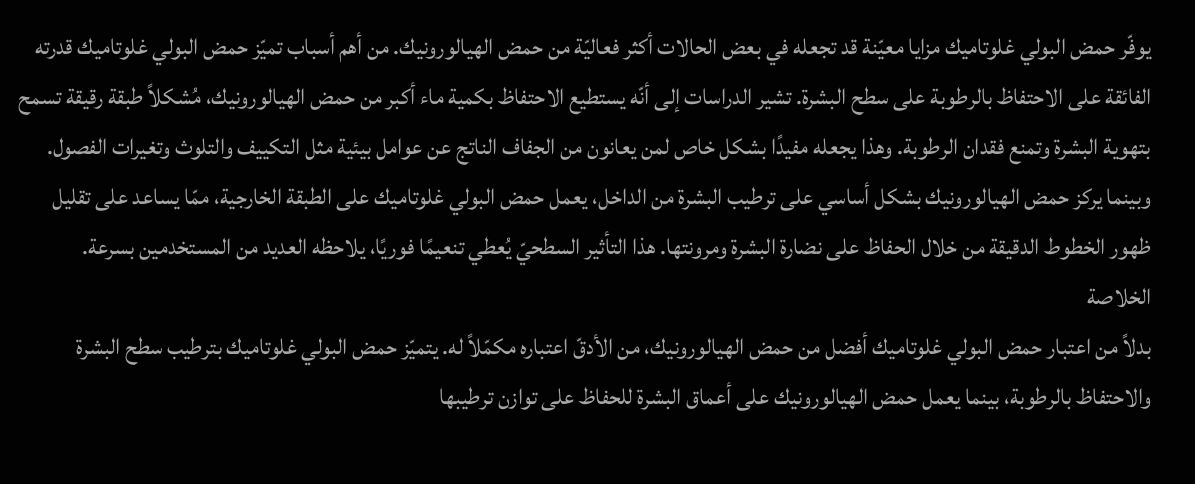يوفّر حمض البولي غلوتاميك مزايا معيّنة قد تجعله في بعض الحالات أكثر فعاليّة من حمض الهيالورونيك. من أهم أسباب تميّز حمض البولي غلوتاميك قدرته الفائقة على الاحتفاظ بالرطوبة على سطح البشرة. تشير الدراسات إلى أنّه يستطيع الاحتفاظ بكمية ماء أكبر من حمض الهيالورونيك، مُشكلاً طبقة رقيقة تسمح بتهوية البشرة وتمنع فقدان الرطوبة. وهذا يجعله مفيدًا بشكل خاص لمن يعانون من الجفاف الناتج عن عوامل بيئية مثل التكييف والتلوث وتغيرات الفصول.
وبينما يركز حمض الهيالورونيك بشكل أساسي على ترطيب البشرة من الداخل، يعمل حمض البولي غلوتاميك على الطبقة الخارجية، ممّا يساعد على تقليل ظهور الخطوط الدقيقة من خلال الحفاظ على نضارة البشرة ومرونتها. هذا التأثير السطحيّ يُعطي تنعيمًا فوريًا، يلاحظه العديد من المستخدمين بسرعة.
الخلاصة
بدلاً من اعتبار حمض البولي غلوتاميك أفضل من حمض الهيالورونيك، من الأدقّ اعتباره مكمّلاً له. يتميّز حمض البولي غلوتاميك بترطيب سطح البشرة والاحتفاظ بالرطوبة، بينما يعمل حمض الهيالورونيك على أعماق البشرة للحفاظ على توازن ترطيبها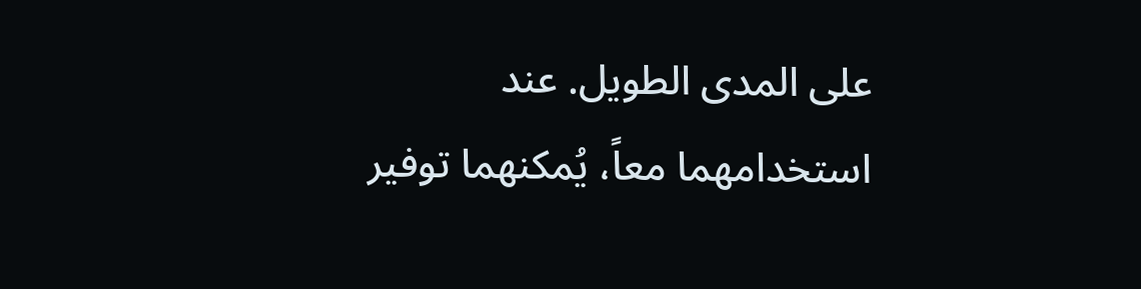على المدى الطويل. عند استخدامهما معاً، يُمكنهما توفير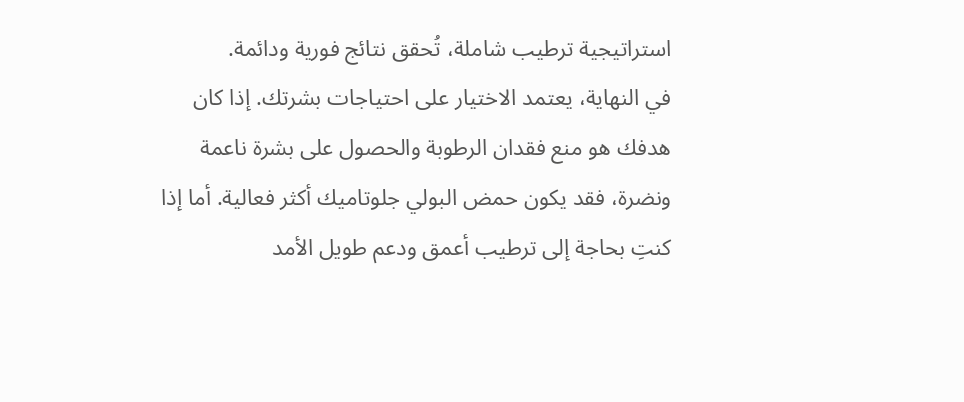استراتيجية ترطيب شاملة، تُحقق نتائج فورية ودائمة.
في النهاية، يعتمد الاختيار على احتياجات بشرتك. إذا كان هدفك هو منع فقدان الرطوبة والحصول على بشرة ناعمة ونضرة، فقد يكون حمض البولي جلوتاميك أكثر فعالية. أما إذا كنتِ بحاجة إلى ترطيب أعمق ودعم طويل الأمد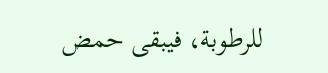للرطوبة، فيبقى حمض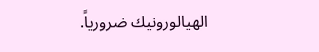الهيالورونيك ضرورياً.